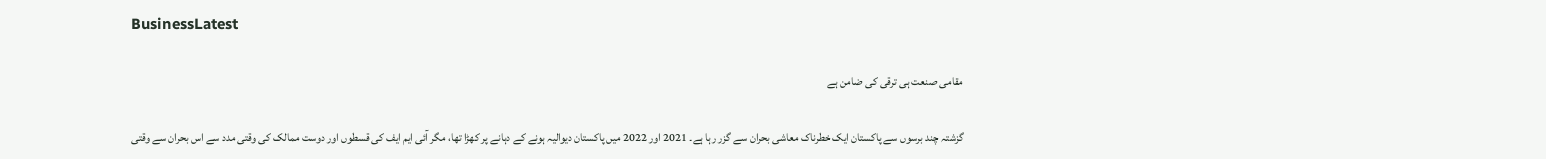BusinessLatest

مقامی صنعت ہی ترقی کی ضامن ہے

گزشتہ چند برسوں سے پاکستان ایک خطرناک معاشی بحران سے گزر رہا ہے۔ 2021 اور 2022 میں پاکستان دیوالیہ ہونے کے دہانے پر کھڑا تھا، مگر آئی ایم ایف کی قسطوں اور دوست ممالک کی وقتی مدد سے اس بحران سے وقتی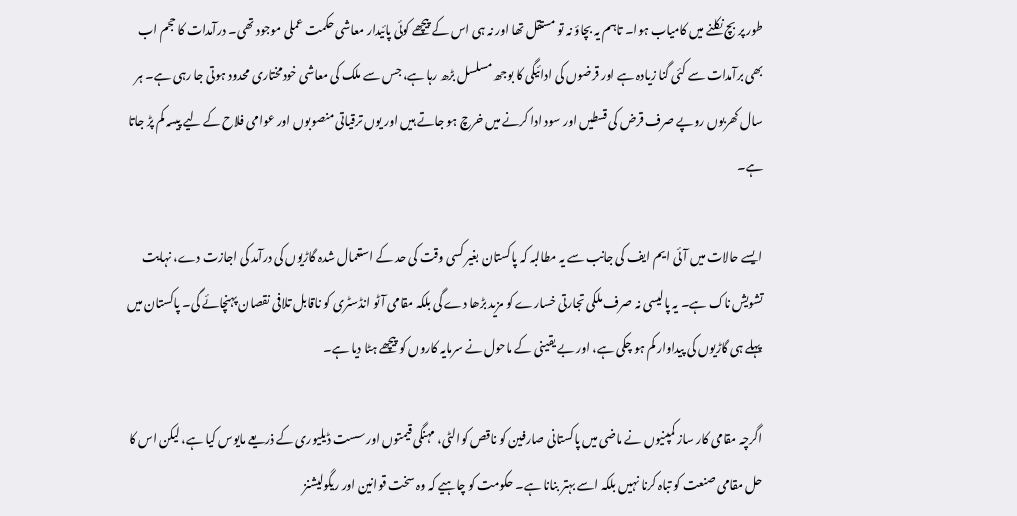طور پر بچ نکلنے میں کامیاب ہوا۔ تاہم یہ بچاؤ نہ تو مستقل تھا اور نہ ہی اس کے پیچھے کوئی پائیدار معاشی حکمت عملی موجود تھی۔ درآمدات کا حجم اب بھی برآمدات سے کئی گنا زیادہ ہے اور قرضوں کی ادائیگی کا بوجھ مسلسل بڑھ رہا ہے، جس سے ملک کی معاشی خودمختاری محدود ہوتی جا رہی ہے۔ ہر سال کھربوں روپے صرف قرض کی قسطیں اور سود ادا کرنے میں خرچ ہو جاتے ہیں اور یوں ترقیاتی منصوبوں اور عوامی فلاح کے لیے پیسہ کم پڑ جاتا ہے۔

ایسے حالات میں آئی ایم ایف کی جانب سے یہ مطالبہ کہ پاکستان بغیر کسی وقت کی حد کے استعمال شدہ گاڑیوں کی درآمد کی اجازت دے، نہایت تشویش ناک ہے۔ یہ پالیسی نہ صرف ملکی تجارتی خسارے کو مزید بڑھا دے گی بلکہ مقامی آٹو انڈسٹری کو ناقابل تلافی نقصان پہنچائے گی۔ پاکستان میں پہلے ہی گاڑیوں کی پیداوار کم ہو چکی ہے، اور بے یقینی کے ماحول نے سرمایہ کاروں کو پیچھے ہٹا دیا ہے۔

اگرچہ مقامی کار ساز کمپنیوں نے ماضی میں پاکستانی صارفین کو ناقص کوالٹی، مہنگی قیمتوں اور سست ڈیلیوری کے ذریعے مایوس کیا ہے، لیکن اس کا حل مقامی صنعت کو تباہ کرنا نہیں بلکہ اسے بہتر بنانا ہے۔ حکومت کو چاہیے کہ وہ سخت قوانین اور ریگولیشنز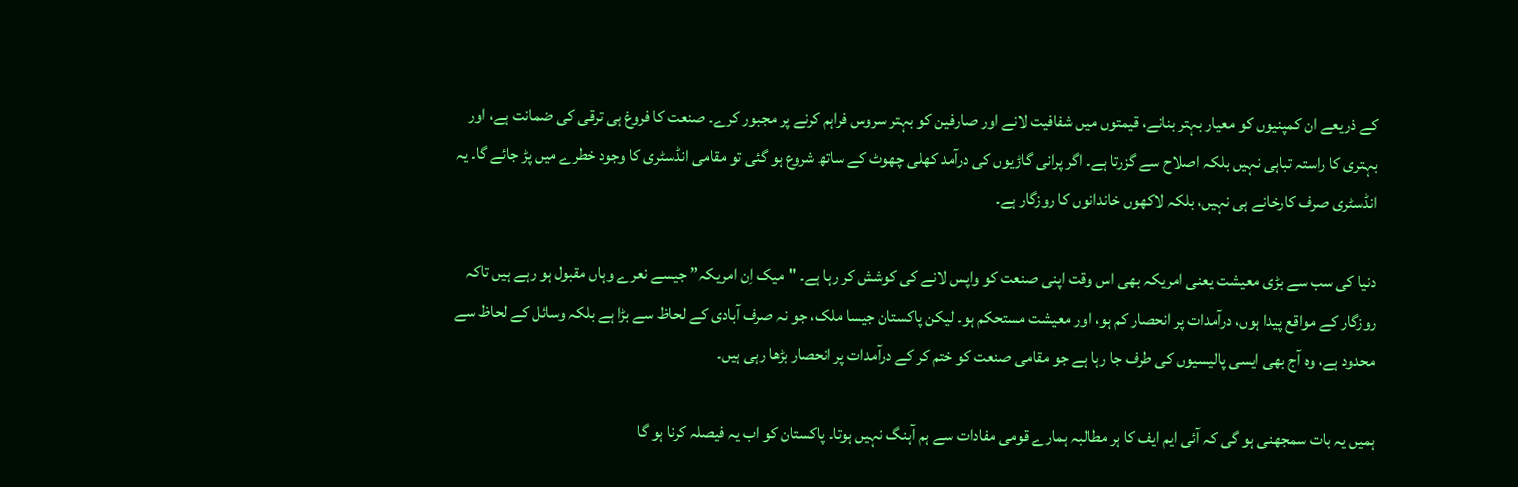کے ذریعے ان کمپنیوں کو معیار بہتر بنانے، قیمتوں میں شفافیت لانے اور صارفین کو بہتر سروس فراہم کرنے پر مجبور کرے۔ صنعت کا فروغ ہی ترقی کی ضمانت ہے، اور بہتری کا راستہ تباہی نہیں بلکہ اصلاح سے گزرتا ہے۔ اگر پرانی گاڑیوں کی درآمد کھلی چھوٹ کے ساتھ شروع ہو گئی تو مقامی انڈسٹری کا وجود خطرے میں پڑ جائے گا۔ یہ انڈسٹری صرف کارخانے ہی نہیں، بلکہ لاکھوں خاندانوں کا روزگار ہے۔

دنیا کی سب سے بڑی معیشت یعنی امریکہ بھی اس وقت اپنی صنعت کو واپس لانے کی کوشش کر رہا ہے۔ "میک اِن امریکہ” جیسے نعرے وہاں مقبول ہو رہے ہیں تاکہ روزگار کے مواقع پیدا ہوں، درآمدات پر انحصار کم ہو، اور معیشت مستحکم ہو۔ لیکن پاکستان جیسا ملک، جو نہ صرف آبادی کے لحاظ سے بڑا ہے بلکہ وسائل کے لحاظ سے محدود ہے، وہ آج بھی ایسی پالیسیوں کی طرف جا رہا ہے جو مقامی صنعت کو ختم کر کے درآمدات پر انحصار بڑھا رہی ہیں۔

ہمیں یہ بات سمجھنی ہو گی کہ آئی ایم ایف کا ہر مطالبہ ہمارے قومی مفادات سے ہم آہنگ نہیں ہوتا۔ پاکستان کو اب یہ فیصلہ کرنا ہو گا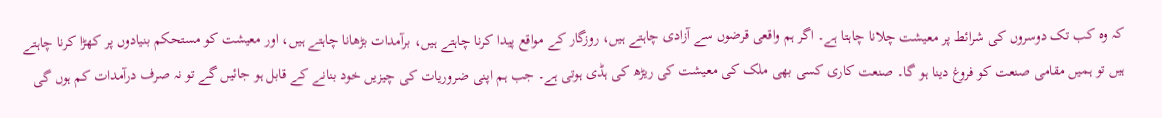کہ وہ کب تک دوسروں کی شرائط پر معیشت چلانا چاہتا ہے۔ اگر ہم واقعی قرضوں سے آزادی چاہتے ہیں، روزگار کے مواقع پیدا کرنا چاہتے ہیں، برآمدات بڑھانا چاہتے ہیں، اور معیشت کو مستحکم بنیادوں پر کھڑا کرنا چاہتے ہیں تو ہمیں مقامی صنعت کو فروغ دینا ہو گا۔ صنعت کاری کسی بھی ملک کی معیشت کی ریڑھ کی ہڈی ہوتی ہے۔ جب ہم اپنی ضروریات کی چیزیں خود بنانے کے قابل ہو جائیں گے تو نہ صرف درآمدات کم ہوں گی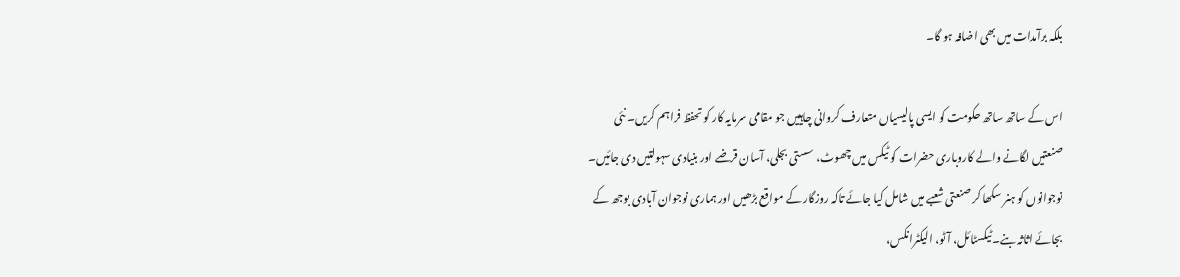بلکہ برآمدات میں بھی اضافہ ہو گا۔

اس کے ساتھ ساتھ حکومت کو ایسی پالیسیاں متعارف کروانی چاہییں جو مقامی سرمایہ کار کو تحفظ فراہم کریں۔ نئی صنعتیں لگانے والے کاروباری حضرات کو ٹیکس میں چھوٹ، سستی بجلی، آسان قرضے اور بنیادی سہولتیں دی جائیں۔ نوجوانوں کو ہنر سکھا کر صنعتی شعبے میں شامل کیا جائے تاکہ روزگار کے مواقع بڑھیں اور ہماری نوجوان آبادی بوجھ کے بجائے اثاثہ بنے۔ ٹیکسٹائل، آٹو، الیکٹرانکس،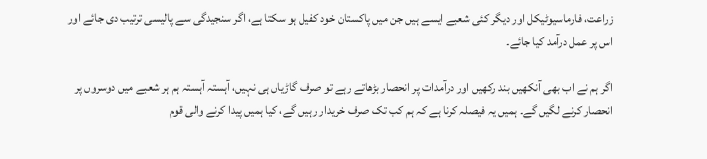زراعت، فارماسیوٹیکل اور دیگر کئی شعبے ایسے ہیں جن میں پاکستان خود کفیل ہو سکتا ہے، اگر سنجیدگی سے پالیسی ترتیب دی جائے اور اس پر عمل درآمد کیا جائے۔

اگر ہم نے اب بھی آنکھیں بند رکھیں اور درآمدات پر انحصار بڑھاتے رہے تو صرف گاڑیاں ہی نہیں، آہستہ آہستہ ہم ہر شعبے میں دوسروں پر انحصار کرنے لگیں گے۔ ہمیں یہ فیصلہ کرنا ہے کہ ہم کب تک صرف خریدار رہیں گے، کیا ہمیں پیدا کرنے والی قوم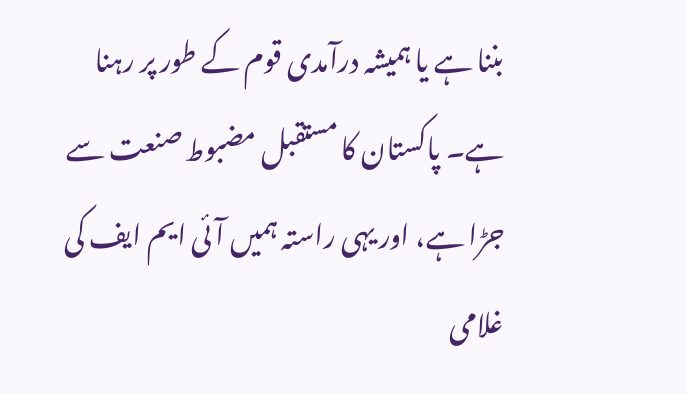بننا ہے یا ہمیشہ درآمدی قوم کے طور پر رہنا ہے۔ پاکستان کا مستقبل مضبوط صنعت سے جڑا ہے، اور یہی راستہ ہمیں آئی ایم ایف کی غلامی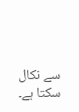سے نکال سکتا ہے۔